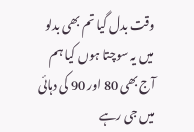وقت بدل گیا تم بھی بدلو
میں یہ سوچتا ہوں کیا ہم آج بھی 80 اور 90 کی دہائی میں جی رہے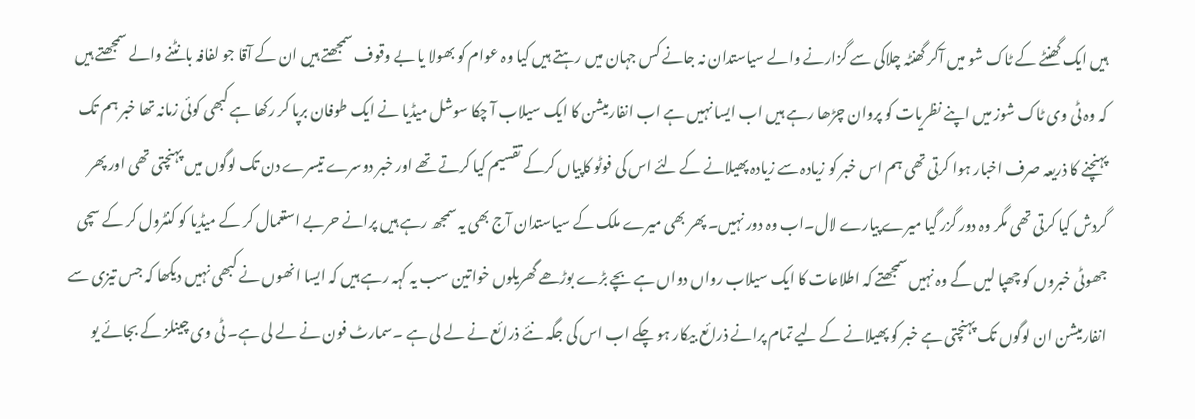ہیں ایک گھنٹے کے ٹاک شو میں آکر گھنٹہ چلاکی سے گزارنے والے سیاستدان نہ جانے کس جہان میں رہتے ہیں کیا وہ عوام کو بھولا یا بے وقوف سمجھتے ہیں ان کے آقا جو لفافہ بانٹنے والے سمجھتے ہیں کہ وہ ٹی وی ٹاک شوز میں اپنے نظریات کو پروان چڑھا رہے ہیں اب ایسا نہیں ہے اب انفارمیشن کا ایک سیلاب آ چکا سوشل میڈیا نے ایک طوفان برپا کر رکھا ہے کبھی کوئی زمانہ تھا خبر ہم تک پہنچنے کا ذریعہ صرف اخبار ہوا کرتی تھی ہم اس خبر کو زیادہ سے زیادہ پھیلانے کے لئے اس کی فوٹو کاپیاں کرکے تقسیم کیا کرتے تھے اور خبر دوسرے تیسرے دن تک لوگوں میں پہنچتی تھی اور پھر گردش کیا کرتی تھی مگر وہ دور گزر گیا میرے پیارے لال۔اب وہ دور نہیں۔ پھر بھی میرے ملک کے سیاستدان آج بھی یہ سمجھ رہے ہیں پرانے حربے استعمال کر کے میڈیا کو کنٹرول کر کے سچی جھوٹی خبروں کو چھپا لیں گے وہ نہیں سمجھتے کہ اطلاعات کا ایک سیلاب رواں دواں ہے بچے بڑے بوڑھے گھریلوں خواتین سب یہ کہہ رہے ہیں کہ ایسا انھوں نے کبھی نہیں دیکھا کہ جس تیزی سے انفارمیشن ان لوگوں تک پہنچتی ہے خبر کو پھیلانے کے لیے تمام پرانے ذرائع بیکار ہو چکے اب اس کی جگہ نئے ذرائع نے لے لی ہے ۔سمارٹ فون نے لے لی ہے۔ ٹی وی چینلز کے بجائے یو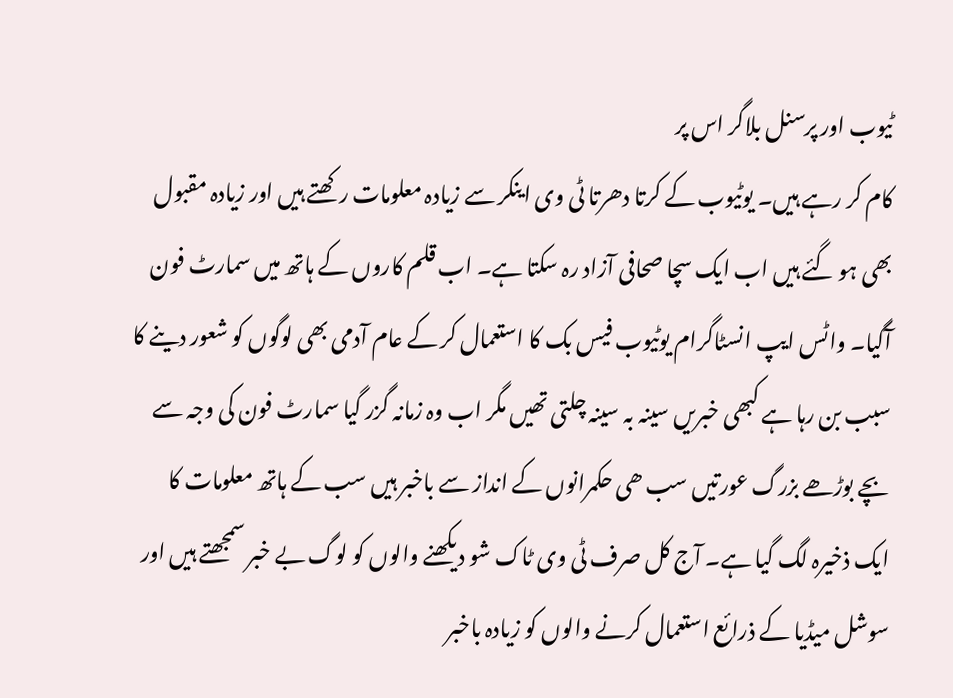ٹیوب اور پرسنل بلاگر اس پر
کام کر رہے ہیں۔ یوٹیوب کے کرتا دھرتا ٹی وی اینکر سے زیادہ معلومات رکھتے ہیں اور زیادہ مقبول بھی ہو گئے ہیں اب ایک سچا صحافی آزاد رہ سکتا ہے۔ اب قلم کاروں کے ہاتھ میں سمارٹ فون آگیا۔ واٹس ایپ انسٹاگرام یوٹیوب فیس بک کا استعمال کر کے عام آدمی بھی لوگوں کو شعور دینے کا سبب بن رہا ہے کبھی خبریں سینہ بہ سینہ چلتی تھیں مگر اب وہ زمانہ گزر گیا سمارٹ فون کی وجہ سے بچے بوڑھے بزرگ عورتیں سب ھی حکمرانوں کے انداز سے باخبر ہیں سب کے ہاتھ معلومات کا ایک ذخیرہ لگ گیا ہے۔ آج کل صرف ٹی وی ٹاک شو دیکھنے والوں کو لوگ بے خبر سمجھتے ہیں اور سوشل میڈیا کے ذرائع استعمال کرنے والوں کو زیادہ باخبر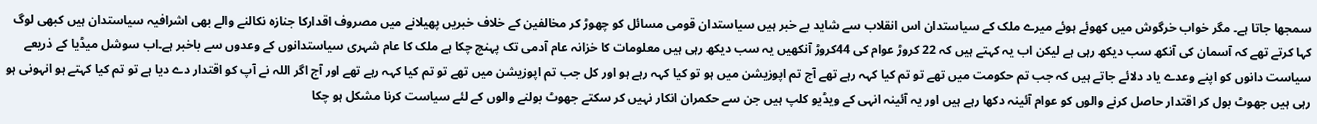سمجھا جاتا ہے۔ مگر خواب خرگوش میں کھوئے ہوئے میرے ملک کے سیاستدان اس انقلاب سے شاید بے خبر ہیں سیاستدان قومی مسائل کو چھوڑ کر مخالفین کے خلاف خبریں پھیلانے میں مصروف اقدارکا جنازہ نکالنے والے بھی اشرافیہ سیاستدان ہیں کبھی لوگ کہا کرتے تھے کہ آسمان کی آنکھ سب دیکھ رہی ہے لیکن اب یہ کہتے ہیں کہ 22 کروڑ عوام کی 44کروڑ آنکھیں یہ سب دیکھ رہی ہیں معلومات کا خزانہ عام آدمی تک پہنچ چکا ہے ملک کا عام شہری سیاستدانوں کے وعدوں سے باخبر ہے۔اب سوشل میڈیا کے ذریعے سیاست دانوں کو اپنے وعدے یاد دلائے جاتے ہیں کہ جب تم حکومت میں تھے تو تم کیا کہہ رہے تھے آج تم اپوزیشن میں ہو تو کیا کہہ رہے ہو اور کل جب تم اپوزیشن میں تھے تو تم کیا کہہ رہے تھے اور آج اگر اللہ نے آپ کو اقتدار دے دیا ہے تو تم کیا کہتے ہو انہونی ہو رہی ہیں جھوٹ بول کر اقتدار حاصل کرنے والوں کو عوام آئینہ دکھا رہے ہیں اور یہ آئینہ انہی کے ویڈیو کلپ ہیں جن سے حکمران انکار نہیں کر سکتے جھوٹ بولنے والوں کے لئے سیاست کرنا مشکل ہو چکا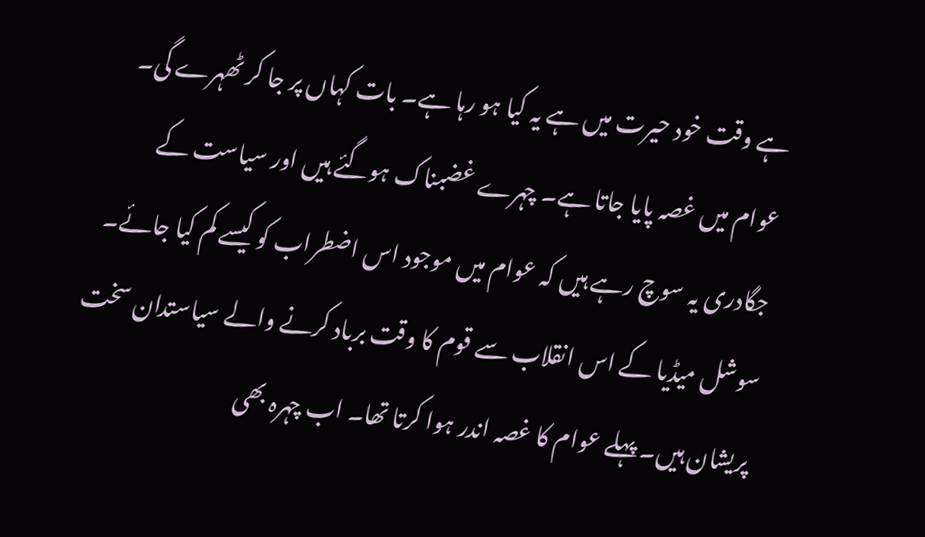ہے وقت خود حیرت میں ہے یہ کیا ہو رہا ہے۔ بات کہاں پر جا کر ٹھہرے گی۔ عوام میں غصہ پایا جاتا ہے۔ چہرے غضبناک ہوگئے ہیں اور سیاست کے جگادری یہ سوچ رہے ہیں کہ عوام میں موجود اس اضطراب کو کیسے کم کیا جائے۔ سوشل میڈیا کے اس انقلاب سے قوم کا وقت برباد کرنے والے سیاستدان سخت پریشان ہیں۔ پہلے عوام کا غصہ اندر ہوا کرتا تھا۔ اب چہرہ بھی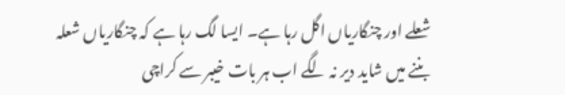شعلے اور چنگاریاں اگل رہا ہے۔ ایسا لگ رہا ہے کہ چنگاریاں شعلہ بننے میں شاید دیر نہ لگے اب ہر بات خیبر سے کراچی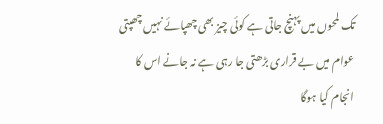تک لمحوں میں پہنچ جاتی ہے کوئی چیز بھی چھپائے نہیں چھپتی عوام میں بے قراری بڑھتی جا رہی ہے نہ جانے اس کا انجام کیا ہوگا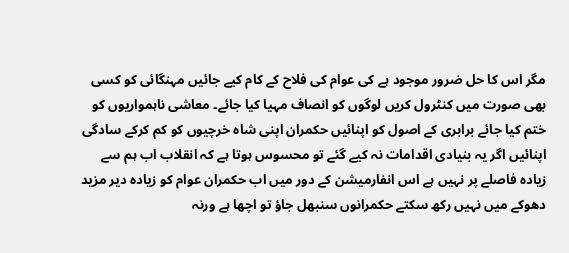مگر اس کا حل ضرور موجود ہے کی عوام کی فلاح کے کام کیے جائیں مہنگائی کو کسی بھی صورت میں کنٹرول کریں لوگوں کو انصاف مہیا کیا جائے۔ معاشی ناہمواریوں کو ختم کیا جائے برابری کے اصول کو اپنائیں حکمران اپنی شاہ خرچیوں کو کم کرکے سادگی اپنائیں اگر یہ بنیادی اقدامات نہ کیے گئے تو محسوس ہوتا ہے کہ انقلاب اب ہم سے زیادہ فاصلے پر نہیں ہے اس انفارمیشن کے دور میں اب حکمران عوام کو زیادہ دیر مزید دھوکے میں نہیں رکھ سکتے حکمرانوں سنبھل جاؤ تو اچھا ہے ورنہ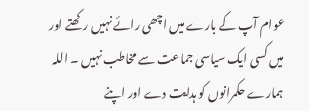عوام آپ کے بارے میں اچھی رائے نہیں رکھتے اور میں کسی ایک سیاسی جماعت سے مخاطب نہیں ۔ اللہ ہمارے حکمرانوں کو ہدایت دے اور اپنے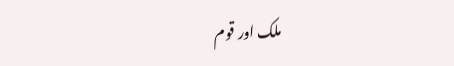ملک اور قوم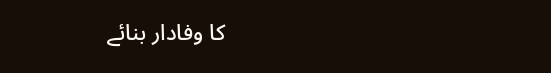کا وفادار بنائے